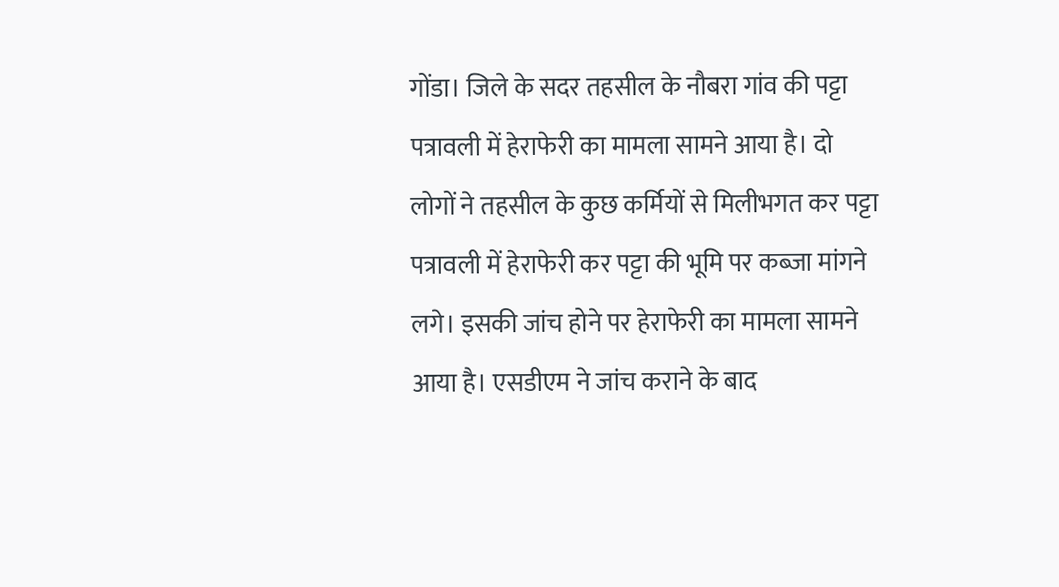गोंडा। जिले के सदर तहसील के नौबरा गांव की पट्टा पत्रावली में हेराफेरी का मामला सामने आया है। दो लोगों ने तहसील के कुछ कर्मियों से मिलीभगत कर पट्टा पत्रावली में हेराफेरी कर पट्टा की भूमि पर कब्जा मांगने लगे। इसकी जांच होने पर हेराफेरी का मामला सामने आया है। एसडीएम ने जांच कराने के बाद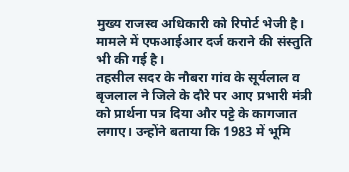मुख्य राजस्व अधिकारी को रिपोर्ट भेजी है। मामले में एफआईआर दर्ज कराने की संस्तुति भी की गई है।
तहसील सदर के नौबरा गांव के सूर्यलाल व बृजलाल ने जिले के दौरे पर आए प्रभारी मंत्री को प्रार्थना पत्र दिया और पट्टे के कागजात लगाए। उन्होंने बताया कि 1983 में भूमि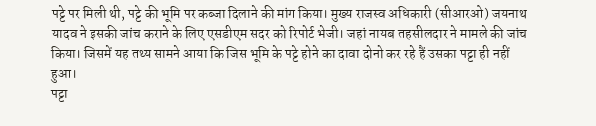पट्टे पर मिली थी, पट्टे की भूमि पर कब्जा दिलाने की मांग किया। मुख्य राजस्व अधिकारी (सीआरओ) जयनाथ यादव ने इसकी जांच कराने के लिए एसडीएम सदर को रिपोर्ट भेजी। जहां नायब तहसीलदार ने मामले की जांच किया। जिसमें यह तथ्य सामने आया कि जिस भूमि के पट्टे होने का दावा दोनो कर रहे हैं उसका पट्टा ही नहीं हुआ।
पट्टा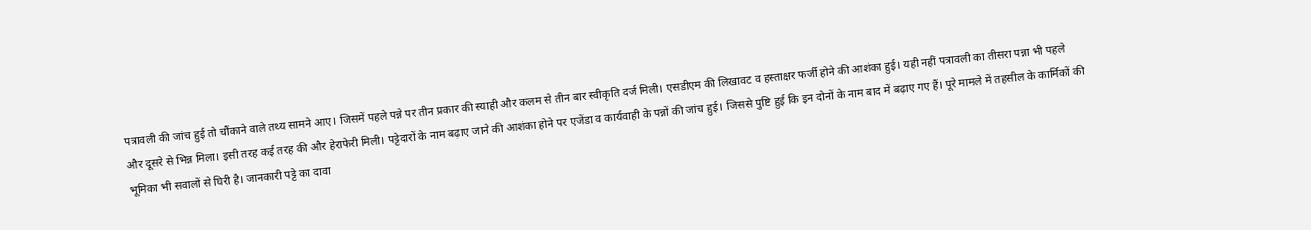पत्रावली की जांच हुई तो चौंकाने वाले तथ्य सामने आए। जिसमें पहले पन्ने पर तीन प्रकार की स्याही और कलम से तीन बार स्वीकृति दर्ज मिली। एसडीएम की लिखावट व हस्ताक्षर फर्जी होने की आशंका हुई। यही नहीं पत्रावली का तीसरा पन्ना भी पहले और दूसरे से भिन्न मिला। इसी तरह कई तरह की और हेराफेरी मिली। पट्टेदारों के नाम बढ़ाए जाने की आशंका होने पर एजेंडा व कार्यवाही के पन्नों की जांच हुई। जिससे पुष्टि हुई कि इन दोनों के नाम बाद में बढ़ाए गए हैं। पूरे मामले में तहसील के कार्मिकों की भूमिका भी सवालों से घिरी है। जानकारी पट्टे का दावा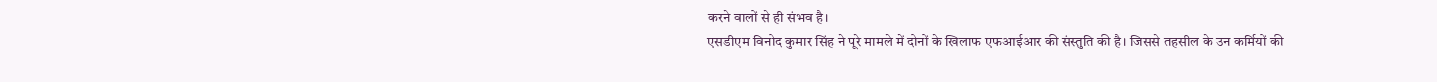करने वालों से ही संभव है।
एसडीएम विनोद कुमार सिंह ने पूरे मामले में दोनों के खिलाफ एफआईआर की संस्तुति की है। जिससे तहसील के उन कर्मियों की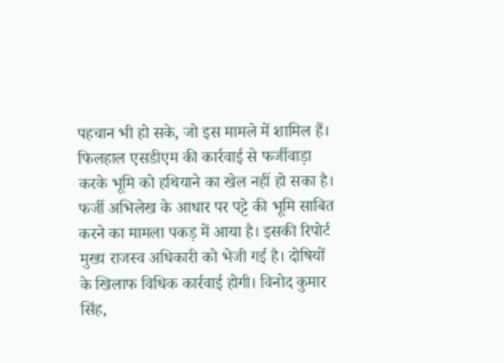पहचान भी हो सके, जो इस मामले में शामिल हैं। फिलहाल एसडीएम की कार्रवाई से फर्जीवाड़ा करके भूमि को हथियाने का खेल नहीं हो सका है।
फर्जी अभिलेख के आधार पर पट्टे की भूमि साबित करने का मामला पकड़ में आया है। इसकी रिपोर्ट मुख्य राजस्व अधिकारी को भेजी गई है। दोषियों के खिलाफ विधिक कार्रवाई होगी। विनोद कुमार सिंह,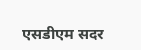एसडीएम सदर